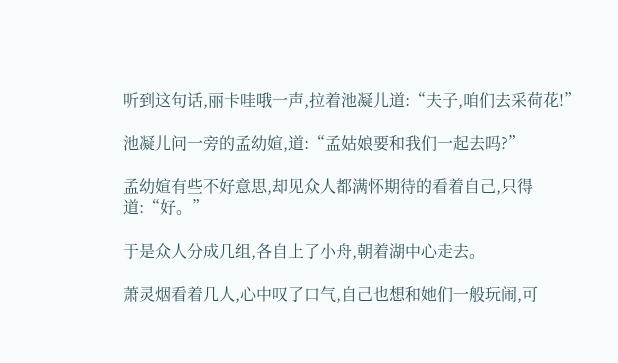听到这句话,丽卡哇哦一声,拉着池凝儿道:“夫子,咱们去采荷花!”

池凝儿问一旁的孟幼媗,道:“孟姑娘要和我们一起去吗?”

孟幼媗有些不好意思,却见众人都满怀期待的看着自己,只得道:“好。”

于是众人分成几组,各自上了小舟,朝着湖中心走去。

萧灵烟看着几人,心中叹了口气,自己也想和她们一般玩闹,可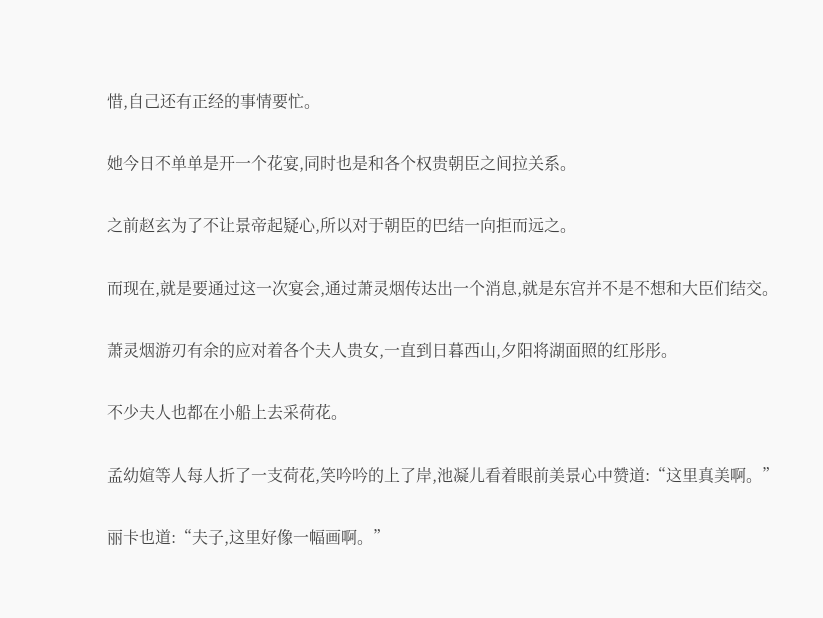惜,自己还有正经的事情要忙。

她今日不单单是开一个花宴,同时也是和各个权贵朝臣之间拉关系。

之前赵玄为了不让景帝起疑心,所以对于朝臣的巴结一向拒而远之。

而现在,就是要通过这一次宴会,通过萧灵烟传达出一个消息,就是东宫并不是不想和大臣们结交。

萧灵烟游刃有余的应对着各个夫人贵女,一直到日暮西山,夕阳将湖面照的红彤彤。

不少夫人也都在小船上去采荷花。

孟幼媗等人每人折了一支荷花,笑吟吟的上了岸,池凝儿看着眼前美景心中赞道:“这里真美啊。”

丽卡也道:“夫子,这里好像一幅画啊。”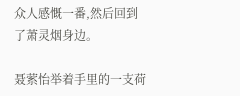众人感慨一番,然后回到了萧灵烟身边。

聂萦怡举着手里的一支荷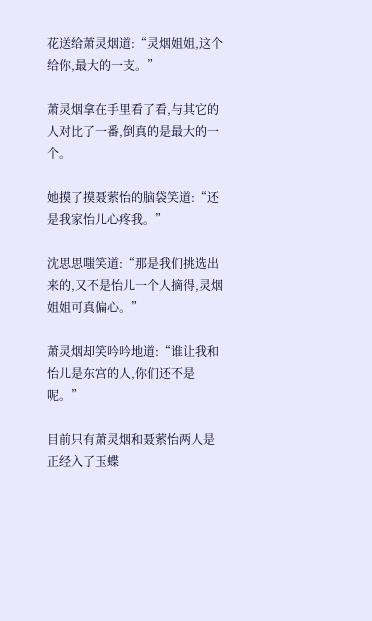花送给萧灵烟道:“灵烟姐姐,这个给你,最大的一支。”

萧灵烟拿在手里看了看,与其它的人对比了一番,倒真的是最大的一个。

她摸了摸聂萦怡的脑袋笑道:“还是我家怡儿心疼我。”

沈思思嗤笑道:“那是我们挑选出来的,又不是怡儿一个人摘得,灵烟姐姐可真偏心。”

萧灵烟却笑吟吟地道:“谁让我和怡儿是东宫的人,你们还不是呢。”

目前只有萧灵烟和聂萦怡两人是正经入了玉蝶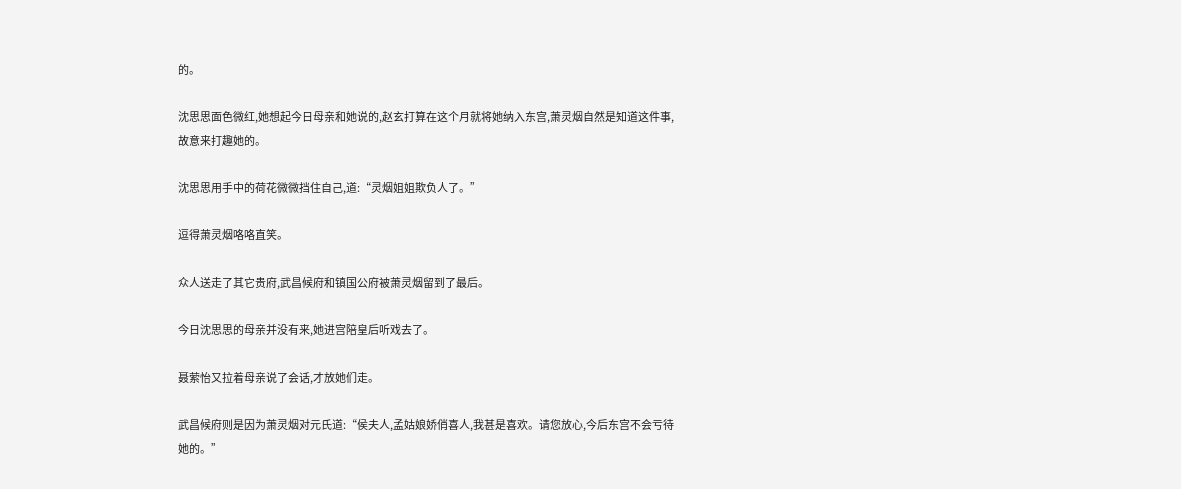的。

沈思思面色微红,她想起今日母亲和她说的,赵玄打算在这个月就将她纳入东宫,萧灵烟自然是知道这件事,故意来打趣她的。

沈思思用手中的荷花微微挡住自己,道:“灵烟姐姐欺负人了。”

逗得萧灵烟咯咯直笑。

众人送走了其它贵府,武昌候府和镇国公府被萧灵烟留到了最后。

今日沈思思的母亲并没有来,她进宫陪皇后听戏去了。

聂萦怡又拉着母亲说了会话,才放她们走。

武昌候府则是因为萧灵烟对元氏道:“侯夫人,孟姑娘娇俏喜人,我甚是喜欢。请您放心,今后东宫不会亏待她的。”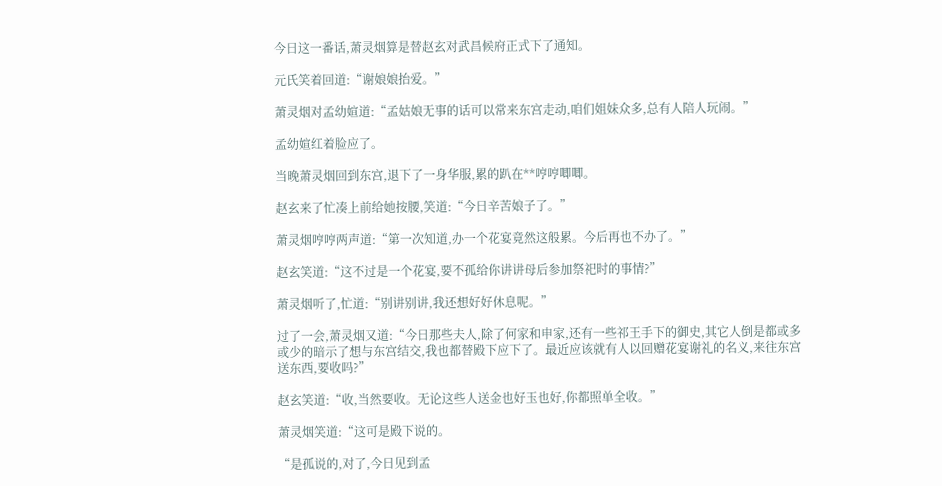今日这一番话,萧灵烟算是替赵玄对武昌候府正式下了通知。

元氏笑着回道:“谢娘娘抬爱。”

萧灵烟对孟幼媗道:“孟姑娘无事的话可以常来东宫走动,咱们姐妹众多,总有人陪人玩闹。”

孟幼媗红着脸应了。

当晚萧灵烟回到东宫,退下了一身华服,累的趴在**哼哼唧唧。

赵玄来了忙凑上前给她按腰,笑道:“今日辛苦娘子了。”

萧灵烟哼哼两声道:“第一次知道,办一个花宴竟然这般累。今后再也不办了。”

赵玄笑道:“这不过是一个花宴,要不孤给你讲讲母后参加祭祀时的事情?”

萧灵烟听了,忙道:“别讲别讲,我还想好好休息呢。”

过了一会,萧灵烟又道:“今日那些夫人,除了何家和申家,还有一些祁王手下的御史,其它人倒是都或多或少的暗示了想与东宫结交,我也都替殿下应下了。最近应该就有人以回赠花宴谢礼的名义,来往东宫送东西,要收吗?”

赵玄笑道:“收,当然要收。无论这些人送金也好玉也好,你都照单全收。”

萧灵烟笑道:“这可是殿下说的。

“是孤说的,对了,今日见到孟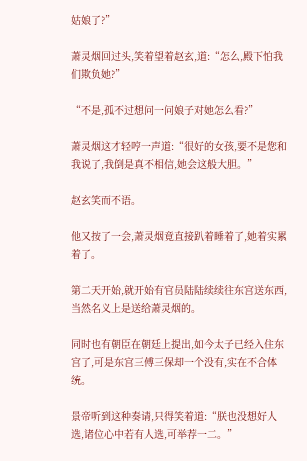姑娘了?”

萧灵烟回过头,笑着望着赵玄,道:“怎么,殿下怕我们欺负她?”

“不是,孤不过想问一问娘子对她怎么看?”

萧灵烟这才轻哼一声道:“很好的女孩,要不是您和我说了,我倒是真不相信,她会这般大胆。”

赵玄笑而不语。

他又按了一会,萧灵烟竟直接趴着睡着了,她着实累着了。

第二天开始,就开始有官员陆陆续续往东宫送东西,当然名义上是送给萧灵烟的。

同时也有朝臣在朝廷上提出,如今太子已经入住东宫了,可是东宫三傅三保却一个没有,实在不合体统。

景帝听到这种奏请,只得笑着道:“朕也没想好人选,诸位心中若有人选,可举荐一二。”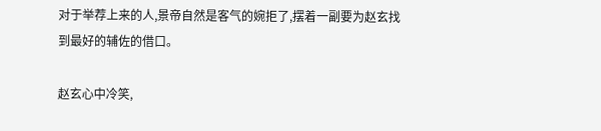对于举荐上来的人,景帝自然是客气的婉拒了,摆着一副要为赵玄找到最好的辅佐的借口。

赵玄心中冷笑,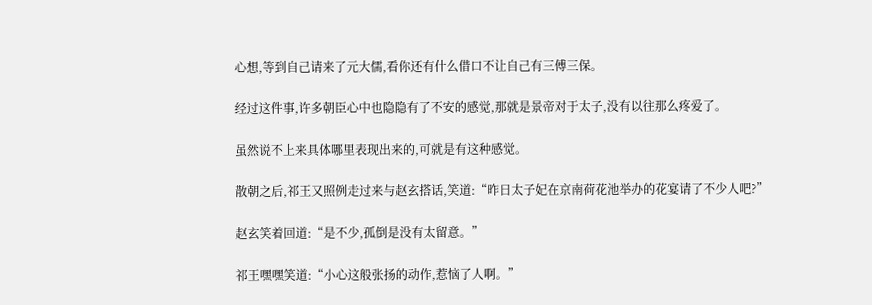心想,等到自己请来了元大儒,看你还有什么借口不让自己有三傅三保。

经过这件事,许多朝臣心中也隐隐有了不安的感觉,那就是景帝对于太子,没有以往那么疼爱了。

虽然说不上来具体哪里表现出来的,可就是有这种感觉。

散朝之后,祁王又照例走过来与赵玄搭话,笑道:“昨日太子妃在京南荷花池举办的花宴请了不少人吧?”

赵玄笑着回道:“是不少,孤倒是没有太留意。”

祁王嘿嘿笑道:“小心这般张扬的动作,惹恼了人啊。”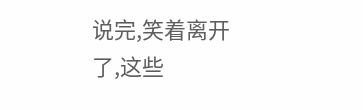说完,笑着离开了,这些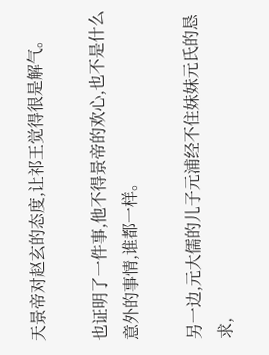天景帝对赵玄的态度,让祁王觉得很是解气。

也证明了一件事,他不得景帝的欢心,也不是什么意外的事情,谁都一样。

另一边,元大儒的儿子元浦经不住妹妹元氏的恳求,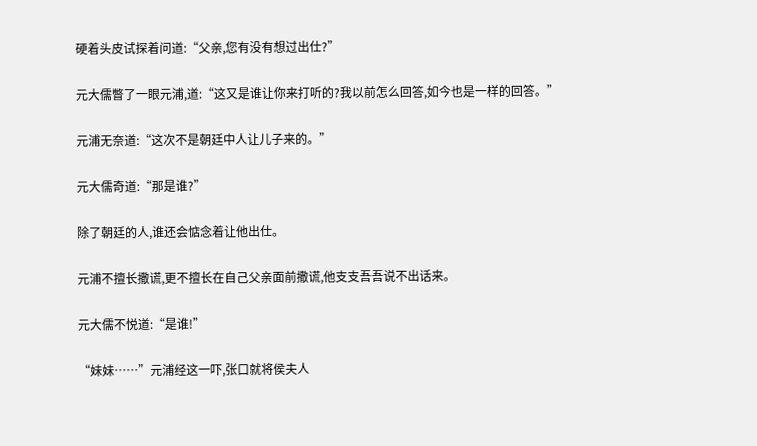硬着头皮试探着问道:“父亲,您有没有想过出仕?”

元大儒瞥了一眼元浦,道:“这又是谁让你来打听的?我以前怎么回答,如今也是一样的回答。”

元浦无奈道:“这次不是朝廷中人让儿子来的。”

元大儒奇道:“那是谁?”

除了朝廷的人,谁还会惦念着让他出仕。

元浦不擅长撒谎,更不擅长在自己父亲面前撒谎,他支支吾吾说不出话来。

元大儒不悦道:“是谁!”

“妹妹……”元浦经这一吓,张口就将侯夫人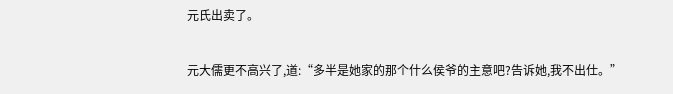元氏出卖了。

元大儒更不高兴了,道:“多半是她家的那个什么侯爷的主意吧?告诉她,我不出仕。”